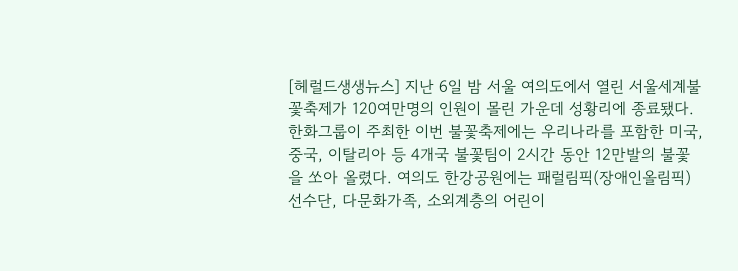[헤럴드생생뉴스] 지난 6일 밤 서울 여의도에서 열린 서울세계불꽃축제가 120여만명의 인원이 몰린 가운데 성황리에 종료됐다.
한화그룹이 주최한 이번 불꽃축제에는 우리나라를 포함한 미국, 중국, 이탈리아 등 4개국 불꽃팀이 2시간 동안 12만발의 불꽃을 쏘아 올렸다. 여의도 한강공원에는 패럴림픽(장애인올림픽) 선수단, 다문화가족, 소외계층의 어린이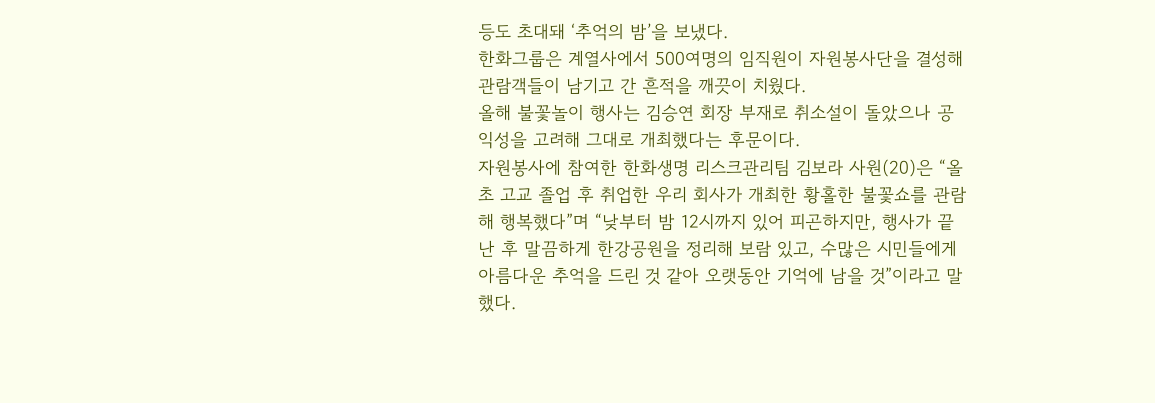등도 초대돼 ‘추억의 밤’을 보냈다.
한화그룹은 계열사에서 500여명의 임직원이 자원봉사단을 결성해 관람객들이 남기고 간 흔적을 깨끗이 치웠다.
올해 불꽃놀이 행사는 김승연 회장 부재로 취소설이 돌았으나 공익성을 고려해 그대로 개최했다는 후문이다.
자원봉사에 참여한 한화생명 리스크관리팀 김보라 사원(20)은 “올 초 고교 졸업 후 취업한 우리 회사가 개최한 황홀한 불꽃쇼를 관람해 행복했다”며 “낮부터 밤 12시까지 있어 피곤하지만, 행사가 끝난 후 말끔하게 한강공원을 정리해 보람 있고, 수많은 시민들에게 아름다운 추억을 드린 것 같아 오랫동안 기억에 남을 것”이라고 말했다.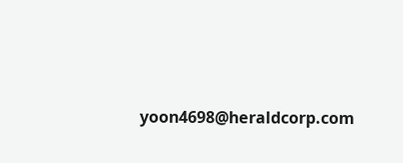yoon4698@heraldcorp.com